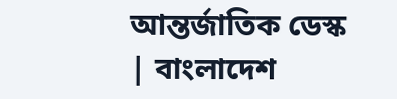আন্তর্জাতিক ডেস্ক | বাংলাদেশ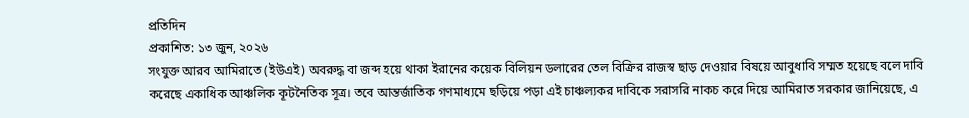প্রতিদিন
প্রকাশিত: ১৩ জুন, ২০২৬
সংযুক্ত আরব আমিরাতে (ইউএই) অবরুদ্ধ বা জব্দ হয়ে থাকা ইরানের কয়েক বিলিয়ন ডলারের তেল বিক্রির রাজস্ব ছাড় দেওয়ার বিষয়ে আবুধাবি সম্মত হয়েছে বলে দাবি করেছে একাধিক আঞ্চলিক কূটনৈতিক সূত্র। তবে আন্তর্জাতিক গণমাধ্যমে ছড়িয়ে পড়া এই চাঞ্চল্যকর দাবিকে সরাসরি নাকচ করে দিয়ে আমিরাত সরকার জানিয়েছে, এ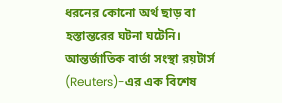ধরনের কোনো অর্থ ছাড় বা হস্তান্তরের ঘটনা ঘটেনি।
আন্তর্জাতিক বার্তা সংস্থা রয়টার্স (Reuters)-এর এক বিশেষ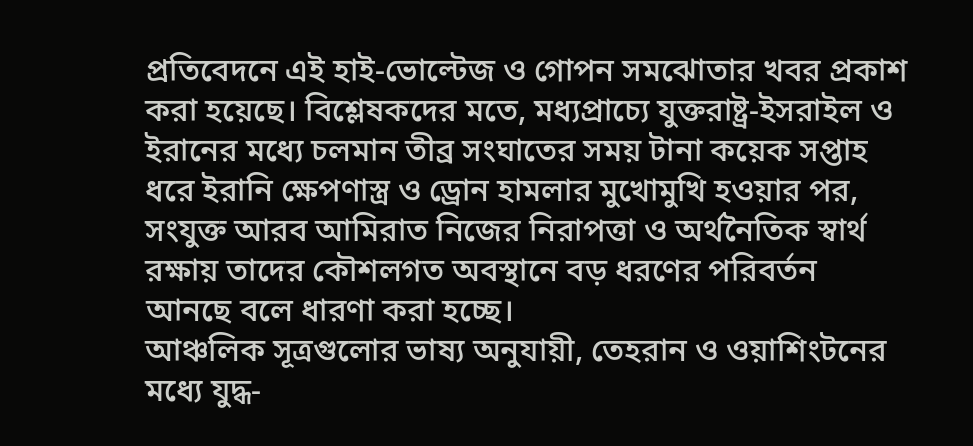প্রতিবেদনে এই হাই-ভোল্টেজ ও গোপন সমঝোতার খবর প্রকাশ করা হয়েছে। বিশ্লেষকদের মতে, মধ্যপ্রাচ্যে যুক্তরাষ্ট্র-ইসরাইল ও ইরানের মধ্যে চলমান তীব্র সংঘাতের সময় টানা কয়েক সপ্তাহ ধরে ইরানি ক্ষেপণাস্ত্র ও ড্রোন হামলার মুখোমুখি হওয়ার পর, সংযুক্ত আরব আমিরাত নিজের নিরাপত্তা ও অর্থনৈতিক স্বার্থ রক্ষায় তাদের কৌশলগত অবস্থানে বড় ধরণের পরিবর্তন আনছে বলে ধারণা করা হচ্ছে।
আঞ্চলিক সূত্রগুলোর ভাষ্য অনুযায়ী, তেহরান ও ওয়াশিংটনের মধ্যে যুদ্ধ-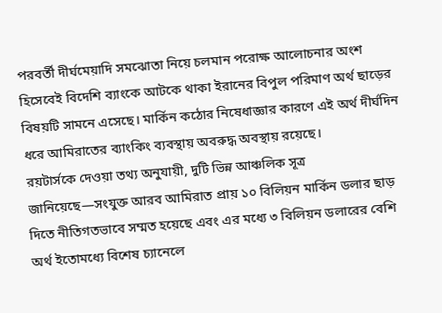পরবর্তী দীর্ঘমেয়াদি সমঝোতা নিয়ে চলমান পরোক্ষ আলোচনার অংশ হিসেবেই বিদেশি ব্যাংকে আটকে থাকা ইরানের বিপুল পরিমাণ অর্থ ছাড়ের বিষয়টি সামনে এসেছে। মার্কিন কঠোর নিষেধাজ্ঞার কারণে এই অর্থ দীর্ঘদিন ধরে আমিরাতের ব্যাংকিং ব্যবস্থায় অবরুদ্ধ অবস্থায় রয়েছে।
রয়টার্সকে দেওয়া তথ্য অনুযায়ী, দুটি ভিন্ন আঞ্চলিক সূত্র জানিয়েছে—সংযুক্ত আরব আমিরাত প্রায় ১০ বিলিয়ন মার্কিন ডলার ছাড় দিতে নীতিগতভাবে সম্মত হয়েছে এবং এর মধ্যে ৩ বিলিয়ন ডলারের বেশি অর্থ ইতোমধ্যে বিশেষ চ্যানেলে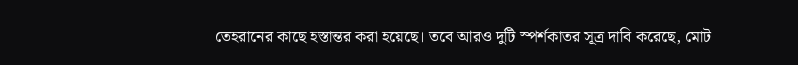তেহরানের কাছে হস্তান্তর করা হয়েছে। তবে আরও দুটি স্পর্শকাতর সূত্র দাবি করেছে, মোট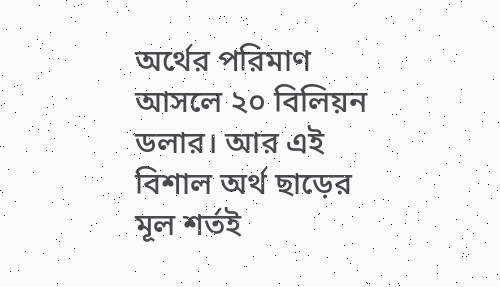অর্থের পরিমাণ আসলে ২০ বিলিয়ন ডলার। আর এই বিশাল অর্থ ছাড়ের মূল শর্তই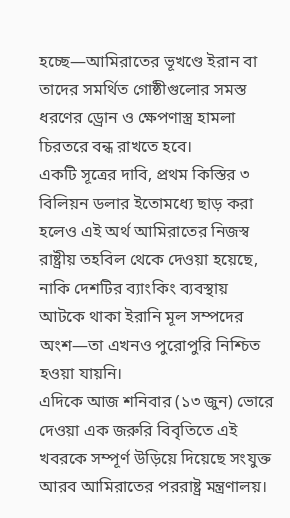হচ্ছে—আমিরাতের ভূখণ্ডে ইরান বা তাদের সমর্থিত গোষ্ঠীগুলোর সমস্ত ধরণের ড্রোন ও ক্ষেপণাস্ত্র হামলা চিরতরে বন্ধ রাখতে হবে।
একটি সূত্রের দাবি, প্রথম কিস্তির ৩ বিলিয়ন ডলার ইতোমধ্যে ছাড় করা হলেও এই অর্থ আমিরাতের নিজস্ব রাষ্ট্রীয় তহবিল থেকে দেওয়া হয়েছে, নাকি দেশটির ব্যাংকিং ব্যবস্থায় আটকে থাকা ইরানি মূল সম্পদের অংশ—তা এখনও পুরোপুরি নিশ্চিত হওয়া যায়নি।
এদিকে আজ শনিবার (১৩ জুন) ভোরে দেওয়া এক জরুরি বিবৃতিতে এই খবরকে সম্পূর্ণ উড়িয়ে দিয়েছে সংযুক্ত আরব আমিরাতের পররাষ্ট্র মন্ত্রণালয়।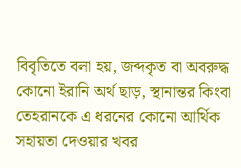বিবৃতিতে বলা হয়, জব্দকৃত বা অবরুদ্ধ কোনো ইরানি অর্থ ছাড়, স্থানান্তর কিংবা তেহরানকে এ ধরনের কোনো আর্থিক সহায়তা দেওয়ার খবর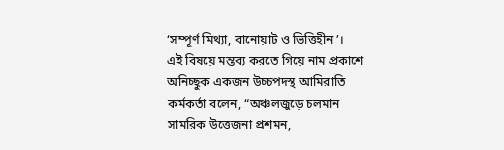‘সম্পূর্ণ মিথ্যা, বানোয়াট ও ভিত্তিহীন’।
এই বিষয়ে মন্তব্য করতে গিয়ে নাম প্রকাশে অনিচ্ছুক একজন উচ্চপদস্থ আমিরাতি কর্মকর্তা বলেন, “অঞ্চলজুড়ে চলমান সামরিক উত্তেজনা প্রশমন,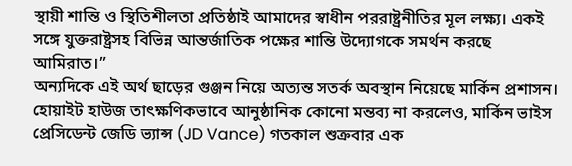স্থায়ী শান্তি ও স্থিতিশীলতা প্রতিষ্ঠাই আমাদের স্বাধীন পররাষ্ট্রনীতির মূল লক্ষ্য। একই সঙ্গে যুক্তরাষ্ট্রসহ বিভিন্ন আন্তর্জাতিক পক্ষের শান্তি উদ্যোগকে সমর্থন করছে আমিরাত।”
অন্যদিকে এই অর্থ ছাড়ের গুঞ্জন নিয়ে অত্যন্ত সতর্ক অবস্থান নিয়েছে মার্কিন প্রশাসন। হোয়াইট হাউজ তাৎক্ষণিকভাবে আনুষ্ঠানিক কোনো মন্তব্য না করলেও, মার্কিন ভাইস প্রেসিডেন্ট জেডি ভ্যান্স (JD Vance) গতকাল শুক্রবার এক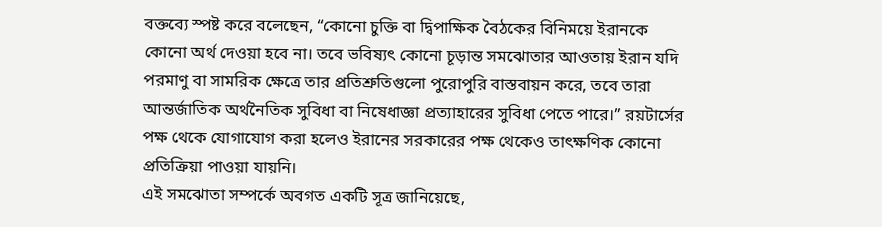বক্তব্যে স্পষ্ট করে বলেছেন, “কোনো চুক্তি বা দ্বিপাক্ষিক বৈঠকের বিনিময়ে ইরানকে কোনো অর্থ দেওয়া হবে না। তবে ভবিষ্যৎ কোনো চূড়ান্ত সমঝোতার আওতায় ইরান যদি পরমাণু বা সামরিক ক্ষেত্রে তার প্রতিশ্রুতিগুলো পুরোপুরি বাস্তবায়ন করে, তবে তারা আন্তর্জাতিক অর্থনৈতিক সুবিধা বা নিষেধাজ্ঞা প্রত্যাহারের সুবিধা পেতে পারে।” রয়টার্সের পক্ষ থেকে যোগাযোগ করা হলেও ইরানের সরকারের পক্ষ থেকেও তাৎক্ষণিক কোনো প্রতিক্রিয়া পাওয়া যায়নি।
এই সমঝোতা সম্পর্কে অবগত একটি সূত্র জানিয়েছে,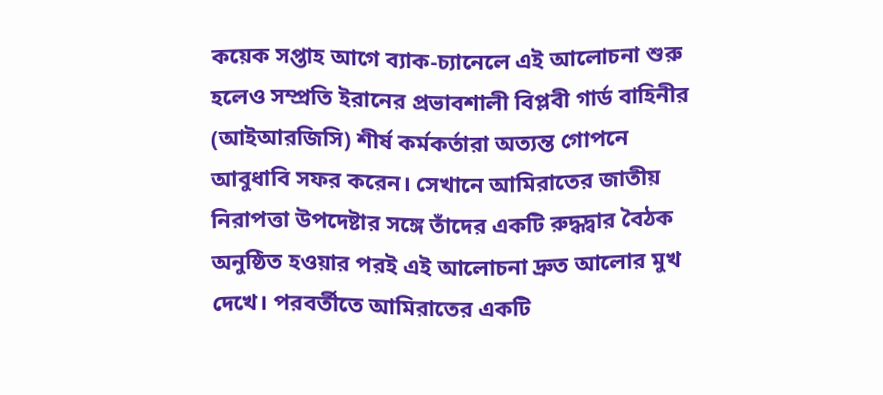কয়েক সপ্তাহ আগে ব্যাক-চ্যানেলে এই আলোচনা শুরু হলেও সম্প্রতি ইরানের প্রভাবশালী বিপ্লবী গার্ড বাহিনীর (আইআরজিসি) শীর্ষ কর্মকর্তারা অত্যন্ত গোপনে আবুধাবি সফর করেন। সেখানে আমিরাতের জাতীয় নিরাপত্তা উপদেষ্টার সঙ্গে তাঁদের একটি রুদ্ধদ্বার বৈঠক অনুষ্ঠিত হওয়ার পরই এই আলোচনা দ্রুত আলোর মুখ দেখে। পরবর্তীতে আমিরাতের একটি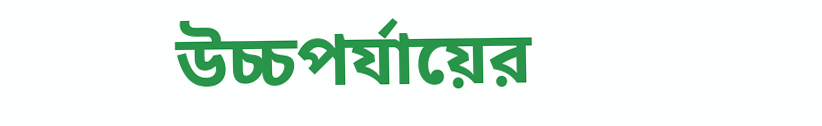উচ্চপর্যায়ের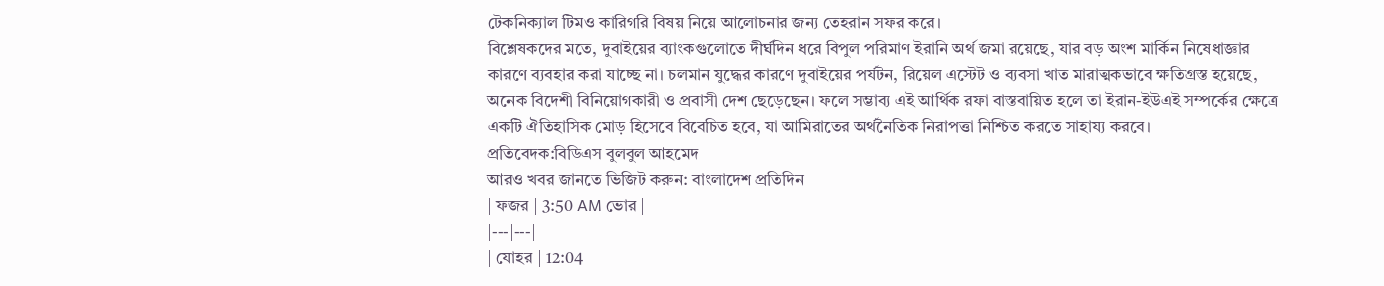টেকনিক্যাল টিমও কারিগরি বিষয় নিয়ে আলোচনার জন্য তেহরান সফর করে।
বিশ্লেষকদের মতে, দুবাইয়ের ব্যাংকগুলোতে দীর্ঘদিন ধরে বিপুল পরিমাণ ইরানি অর্থ জমা রয়েছে, যার বড় অংশ মার্কিন নিষেধাজ্ঞার কারণে ব্যবহার করা যাচ্ছে না। চলমান যুদ্ধের কারণে দুবাইয়ের পর্যটন, রিয়েল এস্টেট ও ব্যবসা খাত মারাত্মকভাবে ক্ষতিগ্রস্ত হয়েছে, অনেক বিদেশী বিনিয়োগকারী ও প্রবাসী দেশ ছেড়েছেন। ফলে সম্ভাব্য এই আর্থিক রফা বাস্তবায়িত হলে তা ইরান-ইউএই সম্পর্কের ক্ষেত্রে একটি ঐতিহাসিক মোড় হিসেবে বিবেচিত হবে, যা আমিরাতের অর্থনৈতিক নিরাপত্তা নিশ্চিত করতে সাহায্য করবে।
প্রতিবেদক:বিডিএস বুলবুল আহমেদ
আরও খবর জানতে ভিজিট করুন: বাংলাদেশ প্রতিদিন
| ফজর | 3:50 AM ভোর |
|---|---|
| যোহর | 12:04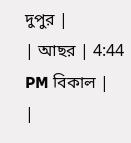দুপুর |
| আছর | 4:44 PM বিকাল |
|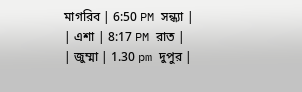মাগরিব | 6:50 PM সন্ধ্যা |
| এশা | 8:17 PM রাত |
| জুম্মা | 1.30 pm দুপুর |